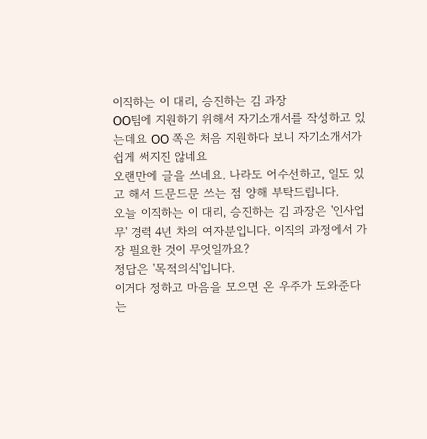이직하는 이 대리, 승진하는 김 과장
OO팀에 지원하기 위해서 자기소개서를 작성하고 있는데요 OO 쪽은 처음 지원하다 보니 자기소개서가 쉽게 써지진 않네요
오랜만에 글을 쓰네요. 나라도 어수선하고, 일도 있고 해서 드문드문 쓰는 점 양해 부탁드립니다.
오늘 이직하는 이 대리, 승진하는 김 과장은 '인사업무' 경력 4년 차의 여자분입니다. 이직의 과정에서 가장 필요한 것이 무엇일까요?
정답은 '목적의식'입니다.
이거다 정하고 마음을 모으면 온 우주가 도와준다는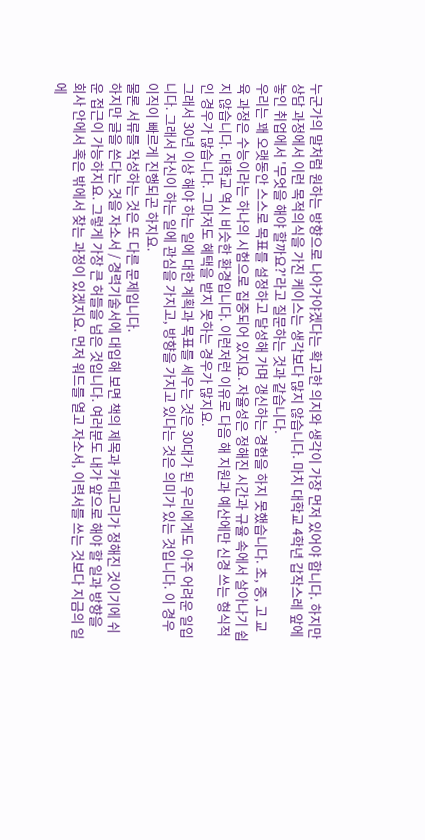누군가의 말처럼 원하는 방향으로 나아가야겠다는 확고한 의지와 생각이 가장 먼저 있어야 합니다. 하지만 상담 과정에서 이런 목적의식을 가진 케이스는 생각보다 많지 않습니다. 마치 대학교 4학년 갑작스레 앞에 놓인 취업에서 '무엇을 해야 할까요?'라고 질문하는 것과 같습니다.
우리는 꽤 오랫동안 스스로 목표를 설정하고 달성해 가며 갱신하는 경험을 하지 못했습니다. 초, 중, 고 교육 과정은 수능이라는 하나의 시험으로 집중되어 있지요. 자율성은 정해진 시간과 규율 속에서 살아나기 쉽지 않습니다. 대학교 역시 비슷한 환경입니다. 이런저런 이유로 다음 해 지원과 예산에만 신경 쓰는 형식적인 경우가 많습니다. 그마저도 혜택을 받지 못하는 경우가 많지요.
그래서 30년 이상 해야 하는 일에 대한 계획과 목표를 세우는 것은 30대가 된 우리에게도 아주 어려운 일입니다. 그래서 자신이 하는 일에 관심을 가지고, 방향을 가지고 있다는 것은 의미가 있는 것입니다. 이 경우 이직이 빠르게 진행되곤 하지요.
물론 서류를 작성하는 것은 또 다른 문제입니다.
하지만 글을 쓴다는 것을 자소서 / 경력기술서에 대입해 보면 책의 제목과 카테고리가 정해진 것이기에 쉬운 접근이 가능하지요. 그렇게 가장 큰 허들을 넘은 것입니다. 여러분도 내가 앞으로 해야 할 일과 방향을 회사 안에서 혹은 밖에서 찾는 과정이 있겠지요. 먼저 워드를 열고 자소서, 이력서를 쓰는 것보다 지금의 일에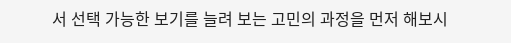서 선택 가능한 보기를 늘려 보는 고민의 과정을 먼저 해보시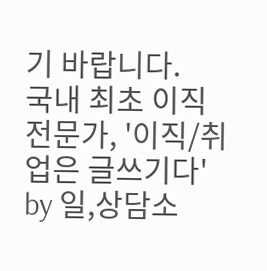기 바랍니다.
국내 최초 이직 전문가, '이직/취업은 글쓰기다'
by 일,상담소